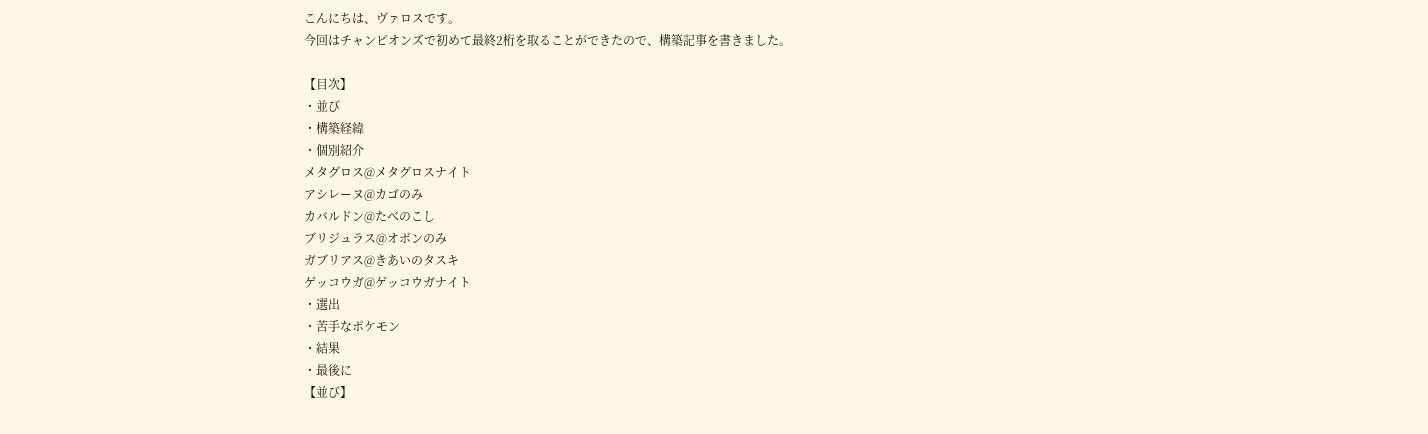こんにちは、ヴァロスです。
今回はチャンピオンズで初めて最終2桁を取ることができたので、構築記事を書きました。

【目次】
・並び
・構築経緯
・個別紹介
メタグロス@メタグロスナイト
アシレーヌ@カゴのみ
カバルドン@たべのこし
ブリジュラス@オボンのみ
ガブリアス@きあいのタスキ
ゲッコウガ@ゲッコウガナイト
・選出
・苦手なポケモン
・結果
・最後に
【並び】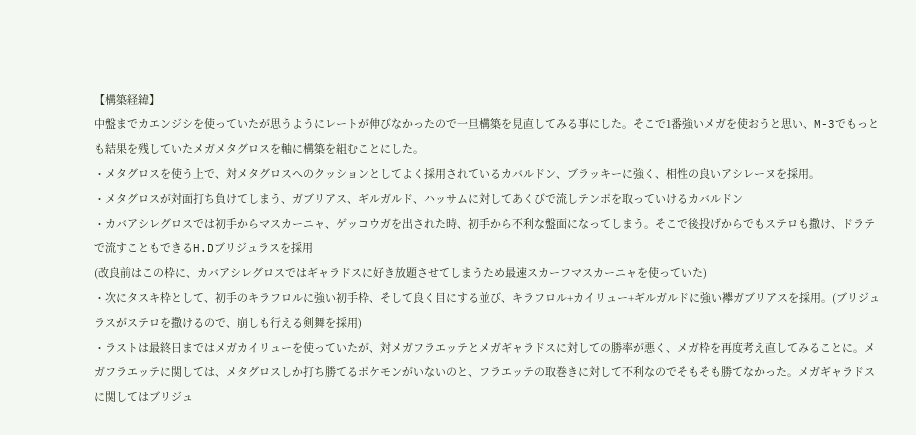【構築経緯】
中盤までカエンジシを使っていたが思うようにレートが伸びなかったので一旦構築を見直してみる事にした。そこで1番強いメガを使おうと思い、M-3でもっとも結果を残していたメガメタグロスを軸に構築を組むことにした。
・メタグロスを使う上で、対メタグロスへのクッションとしてよく採用されているカバルドン、ブラッキーに強く、相性の良いアシレーヌを採用。
・メタグロスが対面打ち負けてしまう、ガブリアス、ギルガルド、ハッサムに対してあくびで流しテンポを取っていけるカバルドン
・カバアシレグロスでは初手からマスカーニャ、ゲッコウガを出された時、初手から不利な盤面になってしまう。そこで後投げからでもステロも撒け、ドラテで流すこともできるH.Dブリジュラスを採用
(改良前はこの枠に、カバアシレグロスではギャラドスに好き放題させてしまうため最速スカーフマスカーニャを使っていた)
・次にタスキ枠として、初手のキラフロルに強い初手枠、そして良く目にする並び、キラフロル+カイリュー+ギルガルドに強い襷ガブリアスを採用。(ブリジュラスがステロを撒けるので、崩しも行える剣舞を採用)
・ラストは最終日まではメガカイリューを使っていたが、対メガフラエッテとメガギャラドスに対しての勝率が悪く、メガ枠を再度考え直してみることに。メガフラエッテに関しては、メタグロスしか打ち勝てるポケモンがいないのと、フラエッテの取巻きに対して不利なのでそもそも勝てなかった。メガギャラドスに関してはブリジュ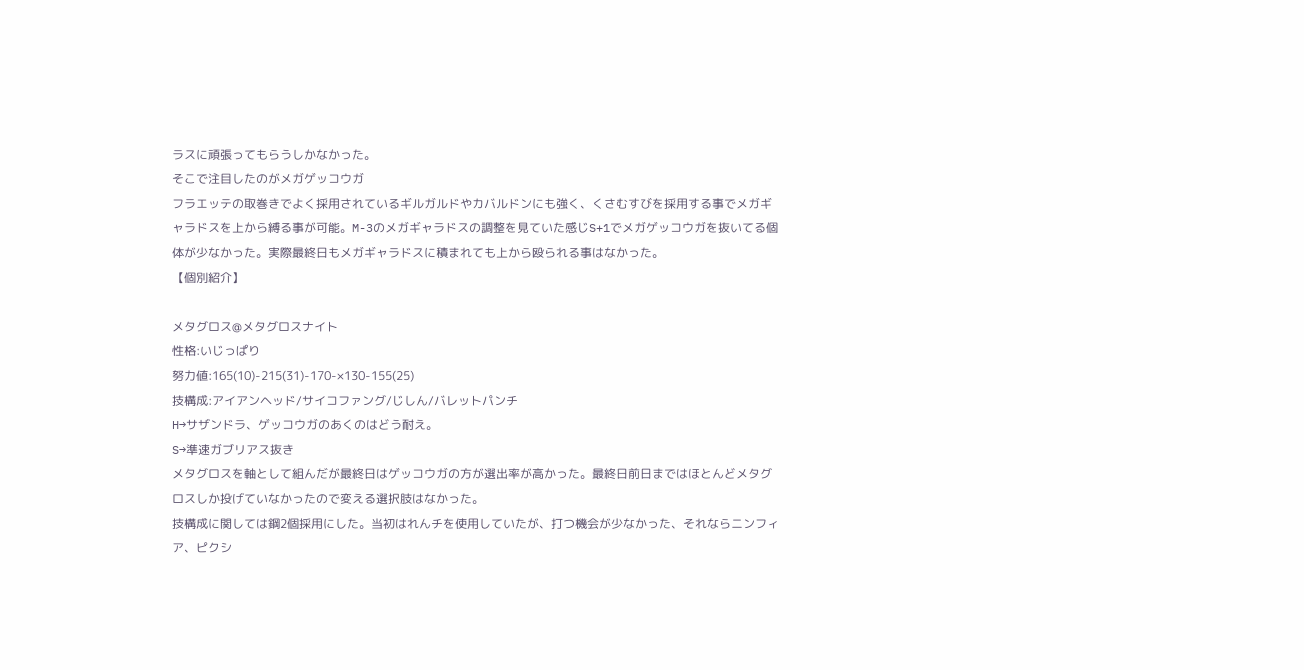ラスに頑張ってもらうしかなかった。
そこで注目したのがメガゲッコウガ
フラエッテの取巻きでよく採用されているギルガルドやカバルドンにも強く、くさむすびを採用する事でメガギャラドスを上から縛る事が可能。M-3のメガギャラドスの調整を見ていた感じS+1でメガゲッコウガを抜いてる個体が少なかった。実際最終日もメガギャラドスに積まれても上から殴られる事はなかった。
【個別紹介】

メタグロス@メタグロスナイト
性格:いじっぱり
努力値:165(10)-215(31)-170-×130-155(25)
技構成:アイアンヘッド/サイコファング/じしん/バレットパンチ
H→サザンドラ、ゲッコウガのあくのはどう耐え。
S→準速ガブリアス抜き
メタグロスを軸として組んだが最終日はゲッコウガの方が選出率が高かった。最終日前日まではほとんどメタグロスしか投げていなかったので変える選択肢はなかった。
技構成に関しては鋼2個採用にした。当初はれんチを使用していたが、打つ機会が少なかった、それならニンフィア、ピクシ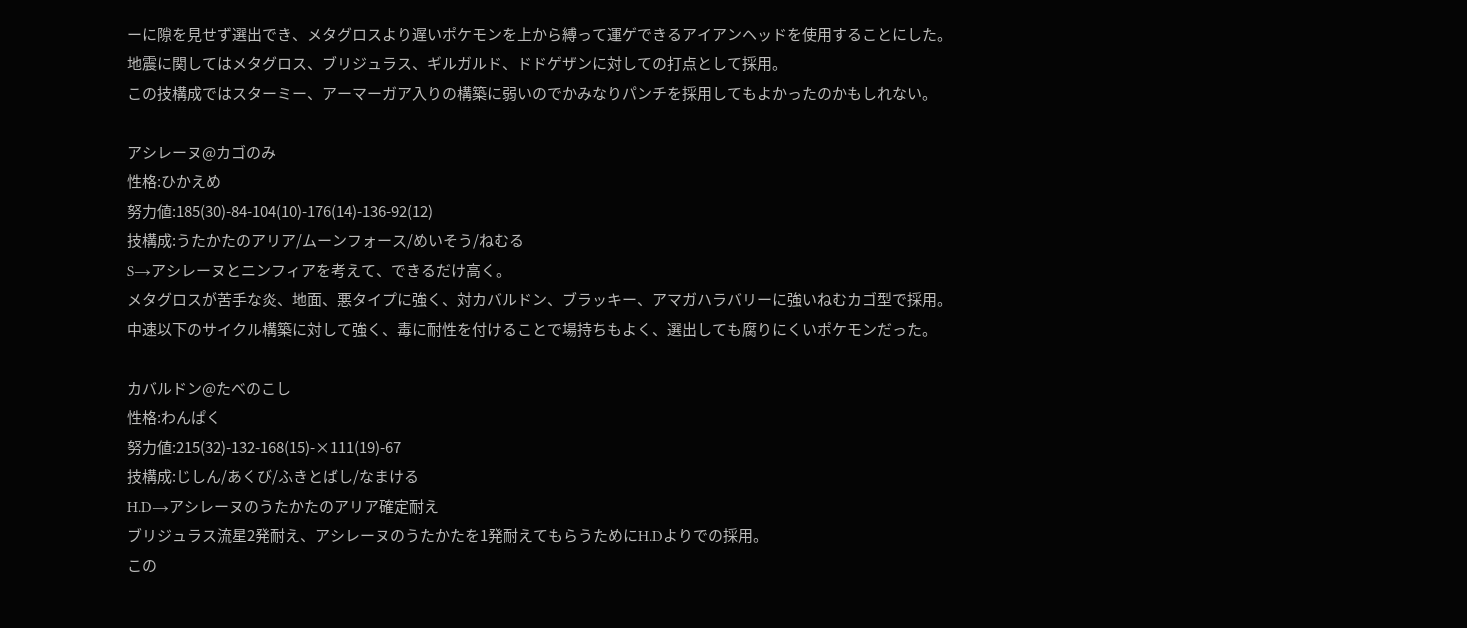ーに隙を見せず選出でき、メタグロスより遅いポケモンを上から縛って運ゲできるアイアンヘッドを使用することにした。
地震に関してはメタグロス、ブリジュラス、ギルガルド、ドドゲザンに対しての打点として採用。
この技構成ではスターミー、アーマーガア入りの構築に弱いのでかみなりパンチを採用してもよかったのかもしれない。

アシレーヌ@カゴのみ
性格:ひかえめ
努力値:185(30)-84-104(10)-176(14)-136-92(12)
技構成:うたかたのアリア/ムーンフォース/めいそう/ねむる
S→アシレーヌとニンフィアを考えて、できるだけ高く。
メタグロスが苦手な炎、地面、悪タイプに強く、対カバルドン、ブラッキー、アマガハラバリーに強いねむカゴ型で採用。
中速以下のサイクル構築に対して強く、毒に耐性を付けることで場持ちもよく、選出しても腐りにくいポケモンだった。

カバルドン@たべのこし
性格:わんぱく
努力値:215(32)-132-168(15)-×111(19)-67
技構成:じしん/あくび/ふきとばし/なまける
H.D→アシレーヌのうたかたのアリア確定耐え
ブリジュラス流星2発耐え、アシレーヌのうたかたを1発耐えてもらうためにH.Dよりでの採用。
この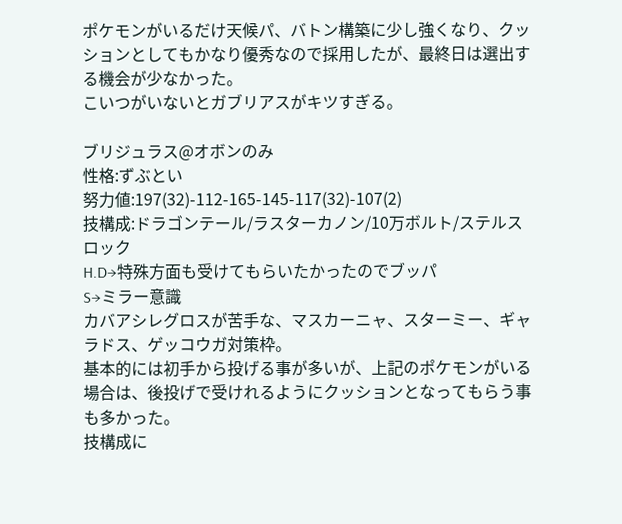ポケモンがいるだけ天候パ、バトン構築に少し強くなり、クッションとしてもかなり優秀なので採用したが、最終日は選出する機会が少なかった。
こいつがいないとガブリアスがキツすぎる。

ブリジュラス@オボンのみ
性格:ずぶとい
努力値:197(32)-112-165-145-117(32)-107(2)
技構成:ドラゴンテール/ラスターカノン/10万ボルト/ステルスロック
H.D→特殊方面も受けてもらいたかったのでブッパ
S→ミラー意識
カバアシレグロスが苦手な、マスカーニャ、スターミー、ギャラドス、ゲッコウガ対策枠。
基本的には初手から投げる事が多いが、上記のポケモンがいる場合は、後投げで受けれるようにクッションとなってもらう事も多かった。
技構成に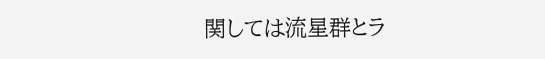関しては流星群とラ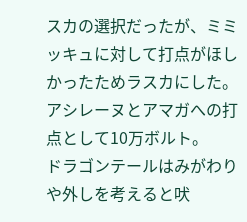スカの選択だったが、ミミッキュに対して打点がほしかったためラスカにした。
アシレーヌとアマガへの打点として10万ボルト。
ドラゴンテールはみがわりや外しを考えると吠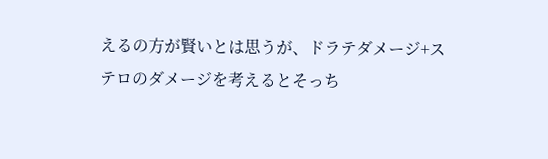えるの方が賢いとは思うが、ドラテダメージ+ステロのダメージを考えるとそっち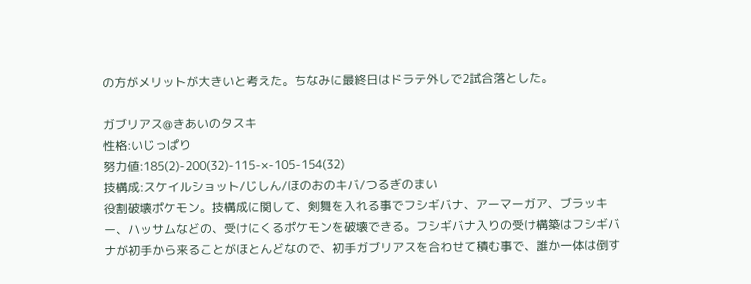の方がメリットが大きいと考えた。ちなみに最終日はドラテ外しで2試合落とした。

ガブリアス@きあいのタスキ
性格:いじっぱり
努力値:185(2)-200(32)-115-×-105-154(32)
技構成:スケイルショット/じしん/ほのおのキバ/つるぎのまい
役割破壊ポケモン。技構成に関して、剣舞を入れる事でフシギバナ、アーマーガア、ブラッキー、ハッサムなどの、受けにくるポケモンを破壊できる。フシギバナ入りの受け構築はフシギバナが初手から来ることがほとんどなので、初手ガブリアスを合わせて積む事で、誰か一体は倒す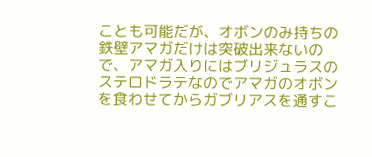ことも可能だが、オボンのみ持ちの鉄壁アマガだけは突破出来ないので、アマガ入りにはブリジュラスのステロドラテなのでアマガのオボンを食わせてからガブリアスを通すこ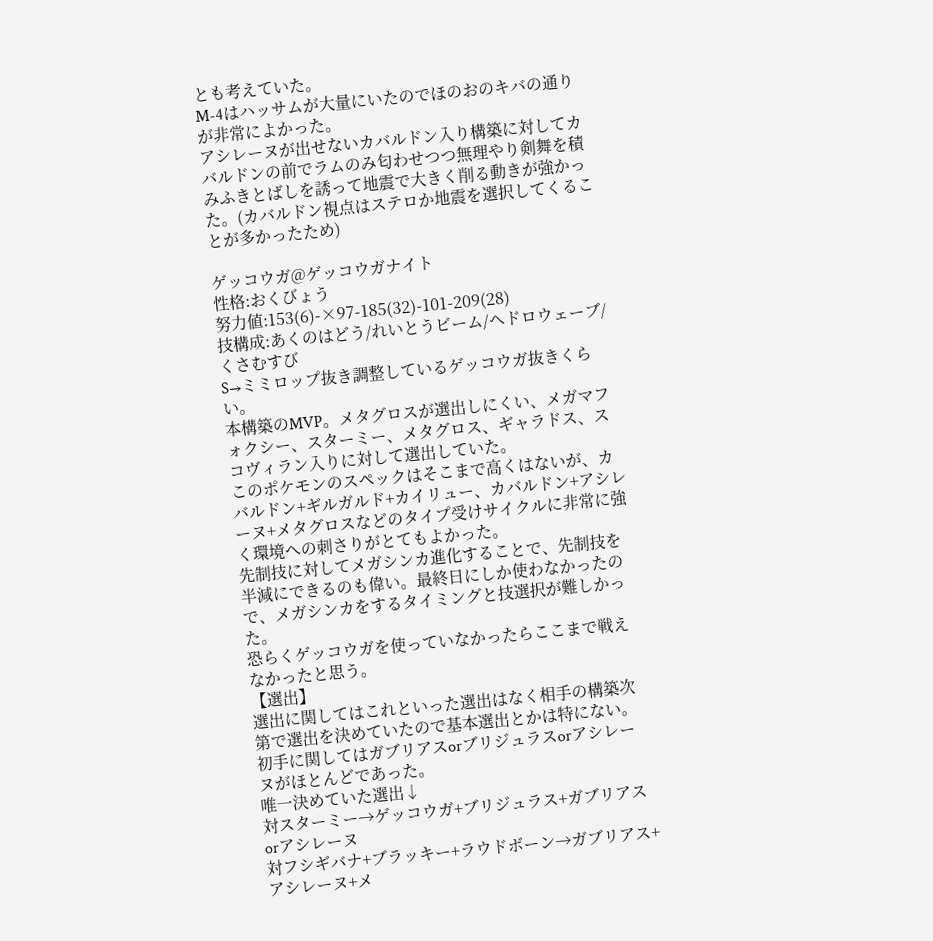とも考えていた。
M-4はハッサムが大量にいたのでほのおのキバの通りが非常によかった。
アシレーヌが出せないカバルドン入り構築に対してカバルドンの前でラムのみ匂わせつつ無理やり剣舞を積みふきとばしを誘って地震で大きく削る動きが強かった。(カバルドン視点はステロか地震を選択してくることが多かったため)

ゲッコウガ@ゲッコウガナイト
性格:おくびょう
努力値:153(6)-×97-185(32)-101-209(28)
技構成:あくのはどう/れいとうビーム/ヘドロウェーブ/くさむすび
S→ミミロップ抜き調整しているゲッコウガ抜きくらい。
本構築のMVP。メタグロスが選出しにくい、メガマフォクシー、スターミー、メタグロス、ギャラドス、スコヴィラン入りに対して選出していた。
このポケモンのスペックはそこまで高くはないが、カバルドン+ギルガルド+カイリュー、カバルドン+アシレーヌ+メタグロスなどのタイプ受けサイクルに非常に強く環境への刺さりがとてもよかった。
先制技に対してメガシンカ進化することで、先制技を半減にできるのも偉い。最終日にしか使わなかったので、メガシンカをするタイミングと技選択が難しかった。
恐らくゲッコウガを使っていなかったらここまで戦えなかったと思う。
【選出】
選出に関してはこれといった選出はなく相手の構築次第で選出を決めていたので基本選出とかは特にない。
初手に関してはガブリアスorブリジュラスorアシレーヌがほとんどであった。
唯一決めていた選出↓
対スターミー→ゲッコウガ+ブリジュラス+ガブリアスorアシレーヌ
対フシギバナ+ブラッキー+ラウドボーン→ガブリアス+アシレーヌ+メ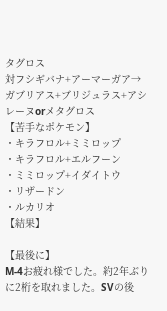タグロス
対フシギバナ+アーマーガア→ガブリアス+ブリジュラス+アシレーヌorメタグロス
【苦手なポケモン】
・キラフロル+ミミロップ
・キラフロル+エルフーン
・ミミロップ+イダイトウ
・リザードン
・ルカリオ
【結果】

【最後に】
M-4お疲れ様でした。約2年ぶりに2桁を取れました。SVの後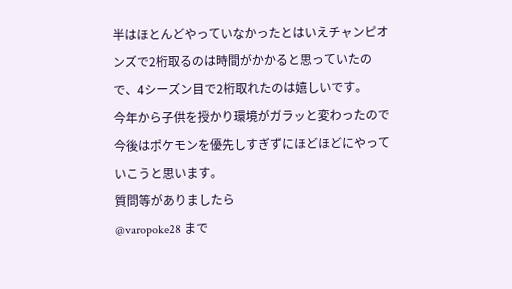半はほとんどやっていなかったとはいえチャンピオンズで2桁取るのは時間がかかると思っていたので、4シーズン目で2桁取れたのは嬉しいです。
今年から子供を授かり環境がガラッと変わったので今後はポケモンを優先しすぎずにほどほどにやっていこうと思います。
質問等がありましたら
@varopoke28 まで